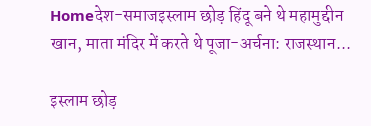Homeदेश-समाजइस्लाम छोड़ हिंदू बने थे महामुद्दीन खान, माता मंदिर में करते थे पूजा-अर्चना: राजस्थान...

इस्लाम छोड़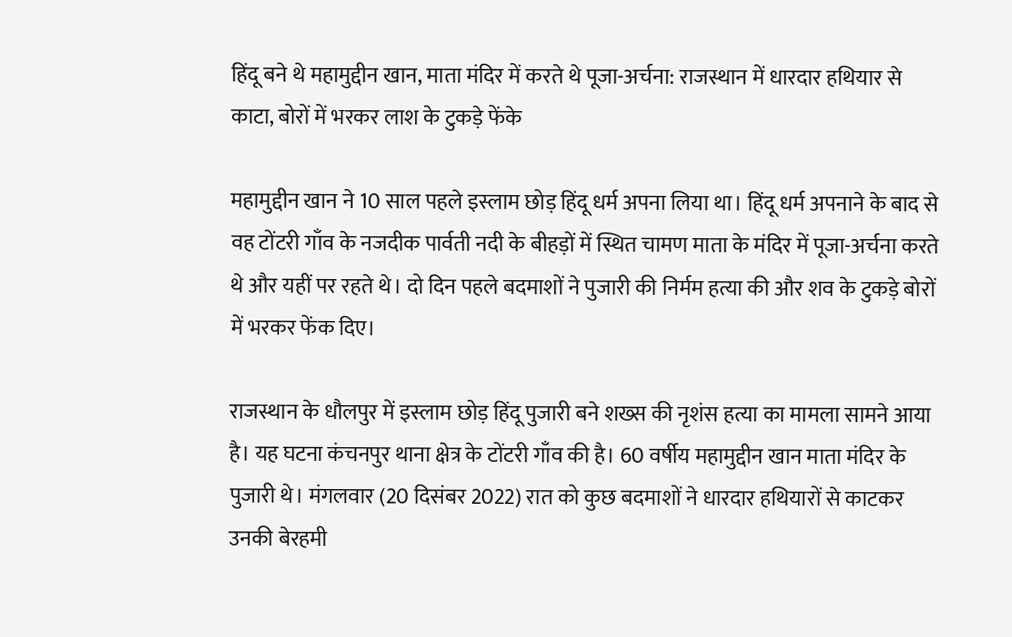हिंदू बने थे महामुद्दीन खान, माता मंदिर में करते थे पूजा-अर्चना: राजस्थान में धारदार हथियार से काटा, बोरों में भरकर लाश के टुकड़े फेंके

महामुद्दीन खान ने 10 साल पहले इस्लाम छोड़ हिंदू धर्म अपना लिया था। हिंदू धर्म अपनाने के बाद से वह टोंटरी गाँव के नजदीक पार्वती नदी के बीहड़ों में स्थित चामण माता के मंदिर में पूजा-अर्चना करते थे और यहीं पर रहते थे। दो दिन पहले बदमाशों ने पुजारी की निर्मम हत्या की और शव के टुकड़े बोरों में भरकर फेंक दिए।

राजस्थान के धौलपुर में इस्लाम छोड़ हिंदू पुजारी बने शख्स की नृशंस हत्या का मामला सामने आया है। यह घटना कंचनपुर थाना क्षेत्र के टोंटरी गाँव की है। 60 वर्षीय महामुद्दीन खान माता मंदिर के पुजारी थे। मंगलवार (20 दिसंबर 2022) रात को कुछ बदमाशों ने धारदार हथियारों से काटकर उनकी बेरहमी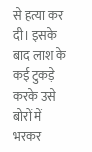से हत्या कर दी। इसके बाद लाश के कई टुकड़े करके उसे बोरों में भरकर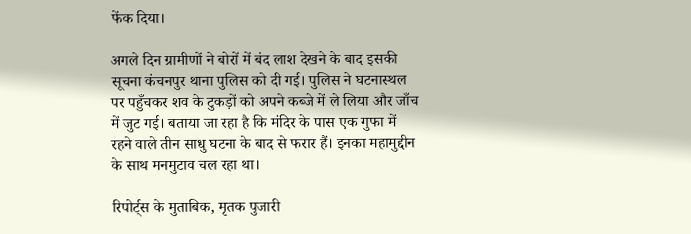फेंक दिया।

अगले दिन ग्रामीणों ने बोरों में बंद लाश देखने के बाद इसकी सूचना कंचनपुर थाना पुलिस को दी गई। पुलिस ने घटनास्थल पर पहुँचकर शव के टुकड़ों को अपने कब्जे में ले लिया और जाँच में जुट गई। बताया जा रहा है कि मंदिर के पास एक गुफा में रहने वाले तीन साधु घटना के बाद से फरार हैं। इनका महामुद्दीन के साथ मनमुटाव चल रहा था।

रिपोर्ट्स के मुताबिक, मृतक पुजारी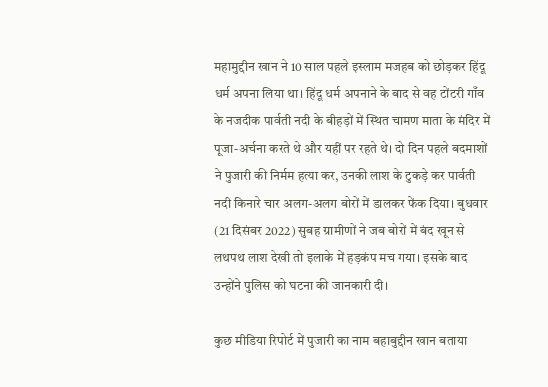महामुद्दीन खान ने 10 साल पहले इस्लाम मजहब को छोड़कर हिंदू धर्म अपना लिया था। हिंदू धर्म अपनाने के बाद से वह टोंटरी गाँव के नजदीक पार्वती नदी के बीहड़ों में स्थित चामण माता के मंदिर में पूजा-अर्चना करते थे और यहीं पर रहते थे। दो दिन पहले बदमाशों ने पुजारी की निर्मम हत्या कर, उनकी लाश के टुकड़े कर पार्वती नदी किनारे चार अलग-अलग बोरों में डालकर फेंक दिया। बुधवार (21 दिसंबर 2022) सुबह ग्रामीणों ने जब बोरों में बंद खून से लथपथ लाश देखी तो इलाके में हड़कंप मच गया। इसके बाद उन्होंने पुलिस को घटना की जानकारी दी।

कुछ मीडिया रिपोर्ट में पुजारी का नाम बहाबुद्दीन खान बताया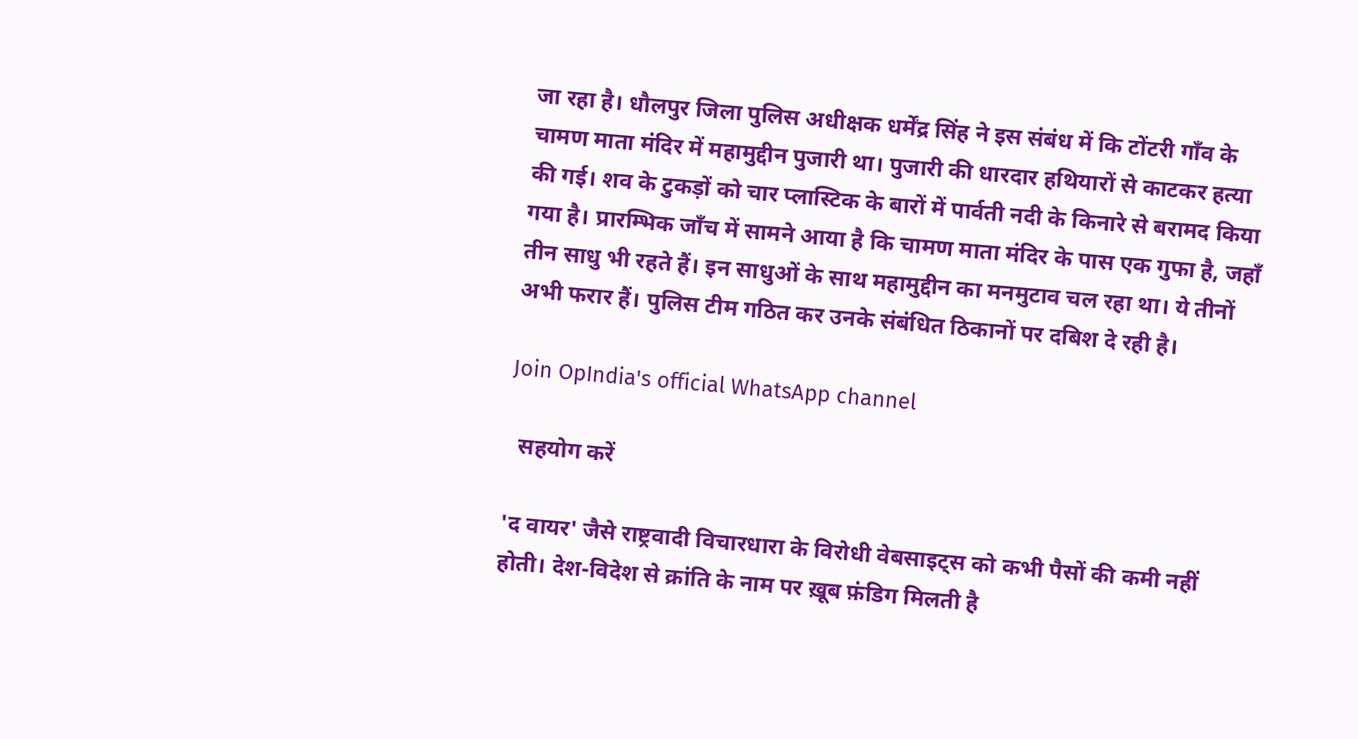जा रहा है। धौलपुर जिला पुलिस अधीक्षक धर्मेंद्र सिंह ने इस संबंध में कि टोंटरी गाँव के चामण माता मंदिर में महामुद्दीन पुजारी था। पुजारी की धारदार हथियारों से काटकर हत्या की गई। शव के टुकड़ों को चार प्लास्टिक के बारों में पार्वती नदी के किनारे से बरामद किया गया है। प्रारम्भिक जाँच में सामने आया है कि चामण माता मंदिर के पास एक गुफा है, जहाँ तीन साधु भी रहते हैं। इन साधुओं के साथ महामुद्दीन का मनमुटाव चल रहा था। ये तीनों अभी फरार हैं। पुलिस टीम गठित कर उनके संबंधित ठिकानों पर दबिश दे रही है।

Join OpIndia's official WhatsApp channel

  सहयोग करें

'द वायर' जैसे राष्ट्रवादी विचारधारा के विरोधी वेबसाइट्स को कभी पैसों की कमी नहीं होती। देश-विदेश से क्रांति के नाम पर ख़ूब फ़ंडिग मिलती है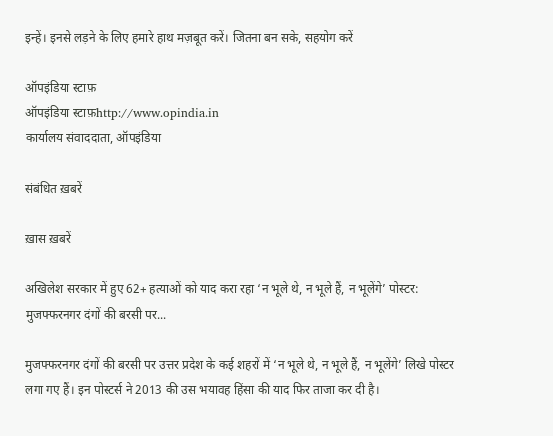इन्हें। इनसे लड़ने के लिए हमारे हाथ मज़बूत करें। जितना बन सके, सहयोग करें

ऑपइंडिया स्टाफ़
ऑपइंडिया स्टाफ़http://www.opindia.in
कार्यालय संवाददाता, ऑपइंडिया

संबंधित ख़बरें

ख़ास ख़बरें

अखिलेश सरकार में हुए 62+ हत्याओं को याद करा रहा ‘न भूले थे, न भूले हैं, न भूलेंगे’ पोस्टर: मुजफ्फरनगर दंगों की बरसी पर...

मुजफ्फरनगर दंगों की बरसी पर उत्तर प्रदेश के कई शहरों में ‘न भूले थे, न भूले हैं, न भूलेंगे’ लिखे पोस्टर लगा गए हैं। इन पोस्टर्स ने 2013 की उस भयावह हिंसा की याद फिर ताजा कर दी है।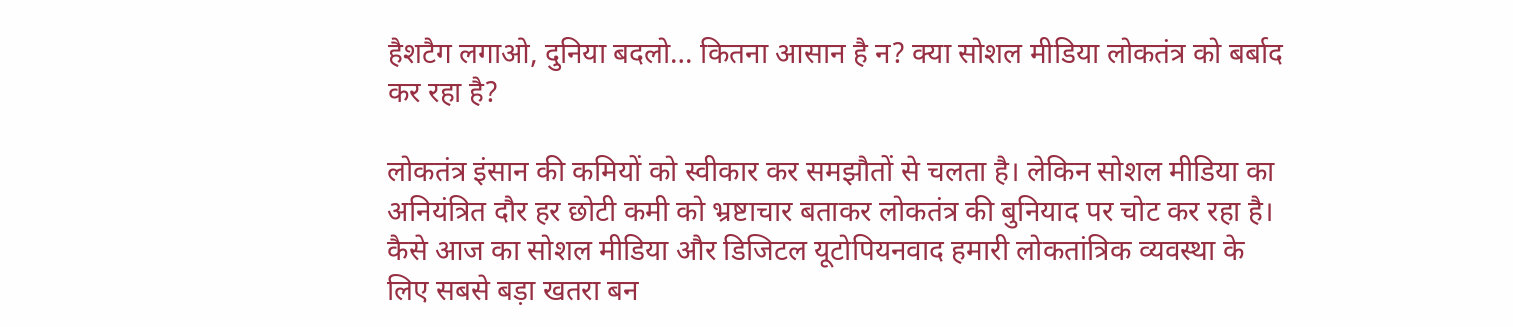हैशटैग लगाओ, दुनिया बदलो… कितना आसान है न? क्या सोशल मीडिया लोकतंत्र को बर्बाद कर रहा है?

लोकतंत्र इंसान की कमियों को स्वीकार कर समझौतों से चलता है। लेकिन सोशल मीडिया का अनियंत्रित दौर हर छोटी कमी को भ्रष्टाचार बताकर लोकतंत्र की बुनियाद पर चोट कर रहा है। कैसे आज का सोशल मीडिया और डिजिटल यूटोपियनवाद हमारी लोकतांत्रिक व्यवस्था के लिए सबसे बड़ा खतरा बन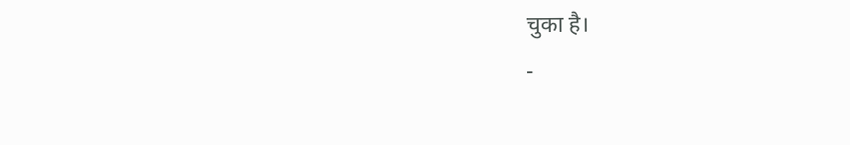चुका है।
-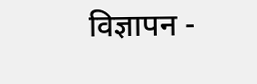विज्ञापन -